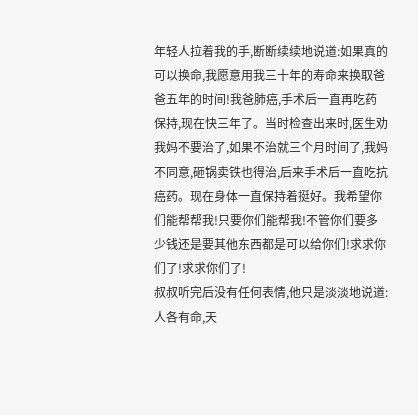年轻人拉着我的手,断断续续地说道:如果真的可以换命,我愿意用我三十年的寿命来换取爸爸五年的时间!我爸肺癌,手术后一直再吃药保持,现在快三年了。当时检查出来时,医生劝我妈不要治了,如果不治就三个月时间了,我妈不同意,砸锅卖铁也得治,后来手术后一直吃抗癌药。现在身体一直保持着挺好。我希望你们能帮帮我!只要你们能帮我!不管你们要多少钱还是要其他东西都是可以给你们!求求你们了!求求你们了!
叔叔听完后没有任何表情,他只是淡淡地说道:人各有命,天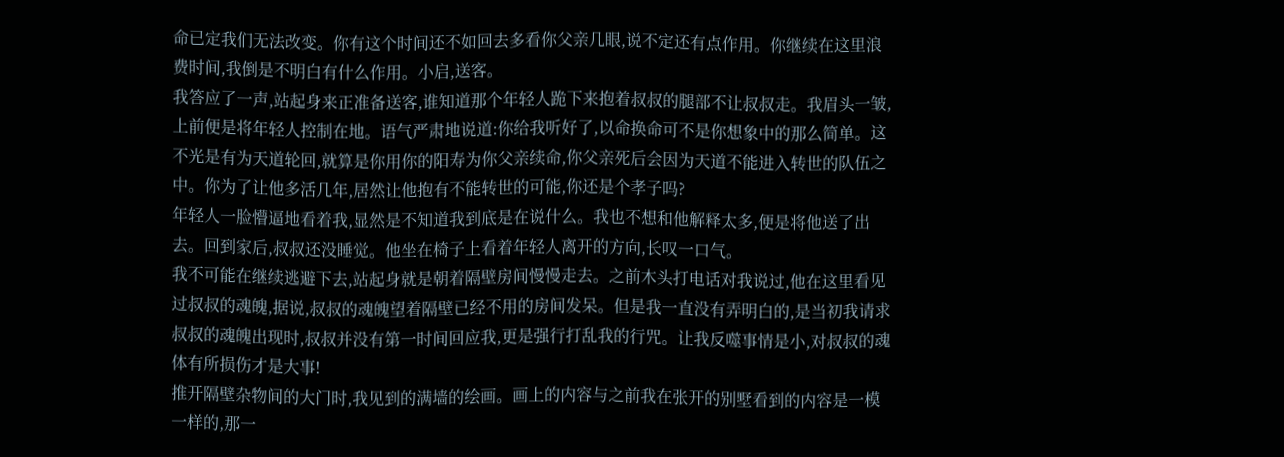命已定我们无法改变。你有这个时间还不如回去多看你父亲几眼,说不定还有点作用。你继续在这里浪费时间,我倒是不明白有什么作用。小启,送客。
我答应了一声,站起身来正准备送客,谁知道那个年轻人跪下来抱着叔叔的腿部不让叔叔走。我眉头一皱,上前便是将年轻人控制在地。语气严肃地说道:你给我听好了,以命换命可不是你想象中的那么简单。这不光是有为天道轮回,就算是你用你的阳寿为你父亲续命,你父亲死后会因为天道不能进入转世的队伍之中。你为了让他多活几年,居然让他抱有不能转世的可能,你还是个孝子吗?
年轻人一脸懵逼地看着我,显然是不知道我到底是在说什么。我也不想和他解释太多,便是将他送了出去。回到家后,叔叔还没睡觉。他坐在椅子上看着年轻人离开的方向,长叹一口气。
我不可能在继续逃避下去,站起身就是朝着隔壁房间慢慢走去。之前木头打电话对我说过,他在这里看见过叔叔的魂魄,据说,叔叔的魂魄望着隔壁已经不用的房间发呆。但是我一直没有弄明白的,是当初我请求叔叔的魂魄出现时,叔叔并没有第一时间回应我,更是强行打乱我的行咒。让我反噬事情是小,对叔叔的魂体有所损伤才是大事!
推开隔壁杂物间的大门时,我见到的满墙的绘画。画上的内容与之前我在张开的别墅看到的内容是一模一样的,那一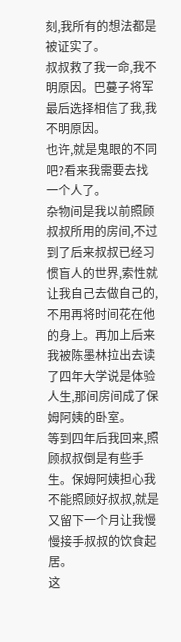刻,我所有的想法都是被证实了。
叔叔救了我一命,我不明原因。巴蔓子将军最后选择相信了我,我不明原因。
也许,就是鬼眼的不同吧?看来我需要去找一个人了。
杂物间是我以前照顾叔叔所用的房间,不过到了后来叔叔已经习惯盲人的世界,索性就让我自己去做自己的,不用再将时间花在他的身上。再加上后来我被陈墨林拉出去读了四年大学说是体验人生,那间房间成了保姆阿姨的卧室。
等到四年后我回来,照顾叔叔倒是有些手生。保姆阿姨担心我不能照顾好叔叔,就是又留下一个月让我慢慢接手叔叔的饮食起居。
这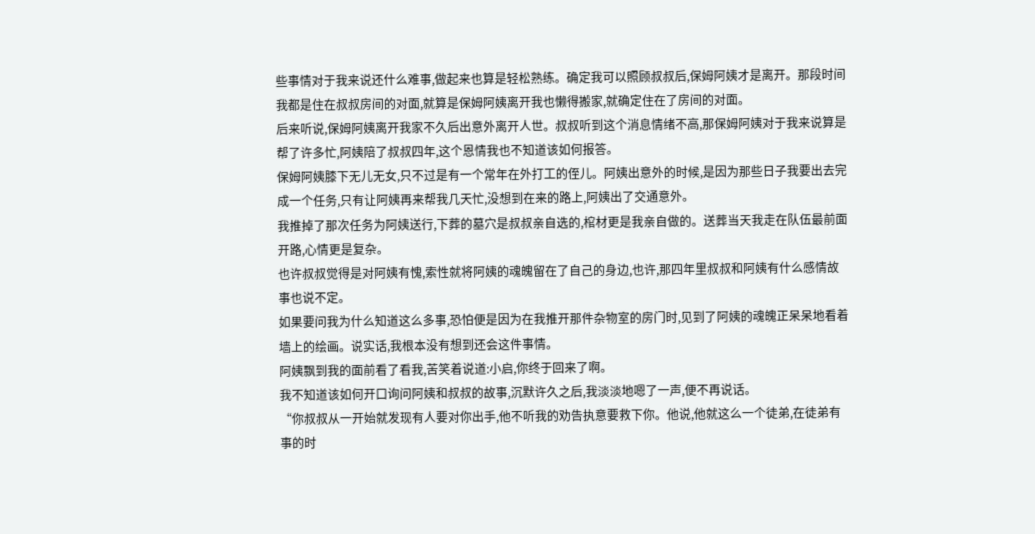些事情对于我来说还什么难事,做起来也算是轻松熟练。确定我可以照顾叔叔后,保姆阿姨才是离开。那段时间我都是住在叔叔房间的对面,就算是保姆阿姨离开我也懒得搬家,就确定住在了房间的对面。
后来听说,保姆阿姨离开我家不久后出意外离开人世。叔叔听到这个消息情绪不高,那保姆阿姨对于我来说算是帮了许多忙,阿姨陪了叔叔四年,这个恩情我也不知道该如何报答。
保姆阿姨膝下无儿无女,只不过是有一个常年在外打工的侄儿。阿姨出意外的时候,是因为那些日子我要出去完成一个任务,只有让阿姨再来帮我几天忙,没想到在来的路上,阿姨出了交通意外。
我推掉了那次任务为阿姨送行,下葬的墓穴是叔叔亲自选的,棺材更是我亲自做的。送葬当天我走在队伍最前面开路,心情更是复杂。
也许叔叔觉得是对阿姨有愧,索性就将阿姨的魂魄留在了自己的身边,也许,那四年里叔叔和阿姨有什么感情故事也说不定。
如果要问我为什么知道这么多事,恐怕便是因为在我推开那件杂物室的房门时,见到了阿姨的魂魄正呆呆地看着墙上的绘画。说实话,我根本没有想到还会这件事情。
阿姨飘到我的面前看了看我,苦笑着说道:小启,你终于回来了啊。
我不知道该如何开口询问阿姨和叔叔的故事,沉默许久之后,我淡淡地嗯了一声,便不再说话。
“你叔叔从一开始就发现有人要对你出手,他不听我的劝告执意要救下你。他说,他就这么一个徒弟,在徒弟有事的时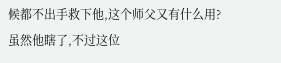候都不出手救下他,这个师父又有什么用?虽然他瞎了,不过这位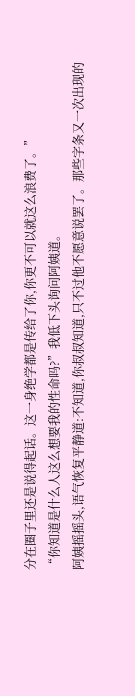分在圈子里还是说得起话。这一身绝学都是传给了你,你更不可以就这么浪费了。”
“你知道是什么人这么想要我的性命吗?”我低下头询问阿姨道。
阿姨摇摇头,语气恢复平静道:不知道,你叔叔知道,只不过他不愿意说罢了。那些字条又一次出现的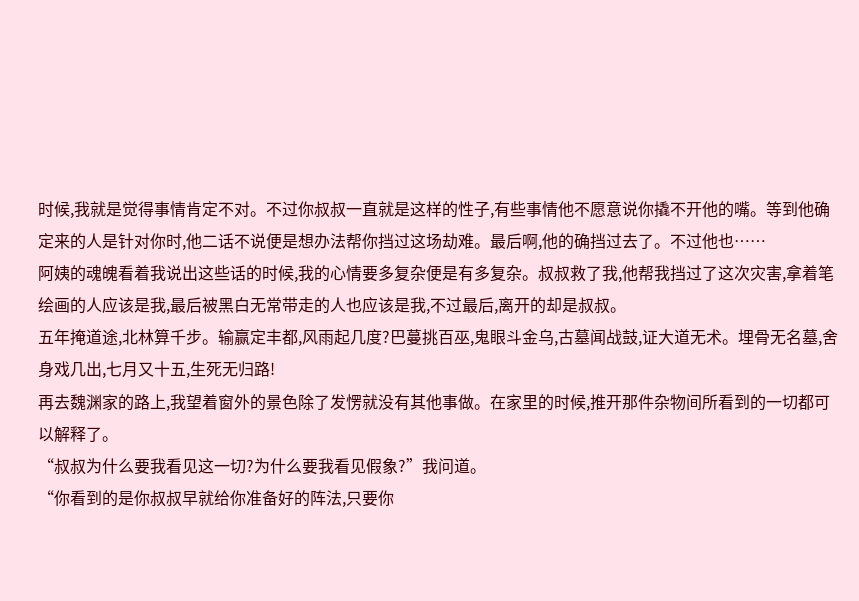时候,我就是觉得事情肯定不对。不过你叔叔一直就是这样的性子,有些事情他不愿意说你撬不开他的嘴。等到他确定来的人是针对你时,他二话不说便是想办法帮你挡过这场劫难。最后啊,他的确挡过去了。不过他也……
阿姨的魂魄看着我说出这些话的时候,我的心情要多复杂便是有多复杂。叔叔救了我,他帮我挡过了这次灾害,拿着笔绘画的人应该是我,最后被黑白无常带走的人也应该是我,不过最后,离开的却是叔叔。
五年掩道途,北林算千步。输赢定丰都,风雨起几度?巴蔓挑百巫,鬼眼斗金乌,古墓闻战鼓,证大道无术。埋骨无名墓,舍身戏几出,七月又十五,生死无归路!
再去魏渊家的路上,我望着窗外的景色除了发愣就没有其他事做。在家里的时候,推开那件杂物间所看到的一切都可以解释了。
“叔叔为什么要我看见这一切?为什么要我看见假象?”我问道。
“你看到的是你叔叔早就给你准备好的阵法,只要你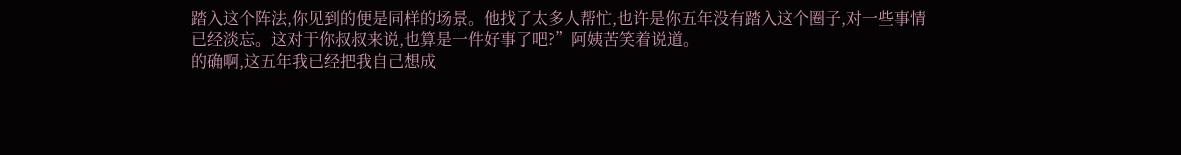踏入这个阵法,你见到的便是同样的场景。他找了太多人帮忙,也许是你五年没有踏入这个圈子,对一些事情已经淡忘。这对于你叔叔来说,也算是一件好事了吧?”阿姨苦笑着说道。
的确啊,这五年我已经把我自己想成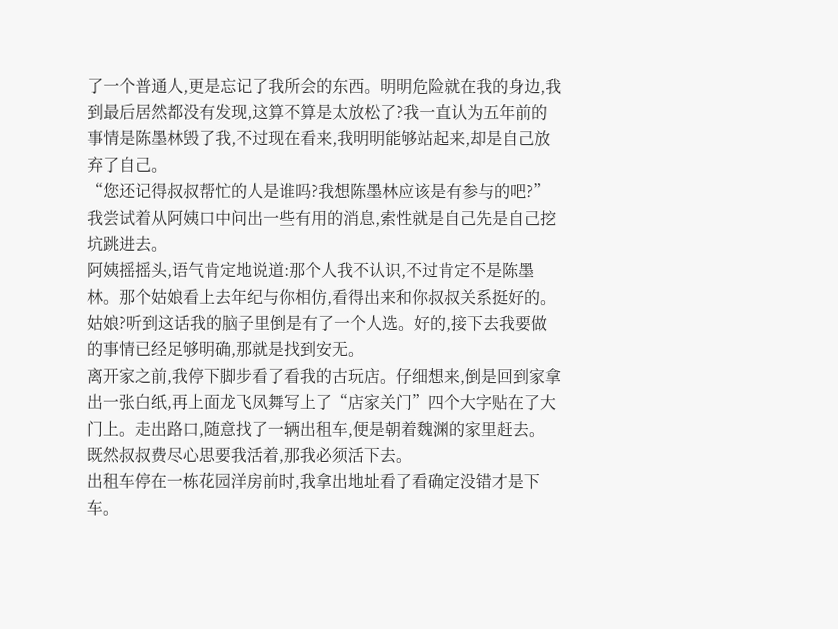了一个普通人,更是忘记了我所会的东西。明明危险就在我的身边,我到最后居然都没有发现,这算不算是太放松了?我一直认为五年前的事情是陈墨林毁了我,不过现在看来,我明明能够站起来,却是自己放弃了自己。
“您还记得叔叔帮忙的人是谁吗?我想陈墨林应该是有参与的吧?”我尝试着从阿姨口中问出一些有用的消息,索性就是自己先是自己挖坑跳进去。
阿姨摇摇头,语气肯定地说道:那个人我不认识,不过肯定不是陈墨林。那个姑娘看上去年纪与你相仿,看得出来和你叔叔关系挺好的。
姑娘?听到这话我的脑子里倒是有了一个人选。好的,接下去我要做的事情已经足够明确,那就是找到安无。
离开家之前,我停下脚步看了看我的古玩店。仔细想来,倒是回到家拿出一张白纸,再上面龙飞凤舞写上了“店家关门”四个大字贴在了大门上。走出路口,随意找了一辆出租车,便是朝着魏渊的家里赶去。
既然叔叔费尽心思要我活着,那我必须活下去。
出租车停在一栋花园洋房前时,我拿出地址看了看确定没错才是下车。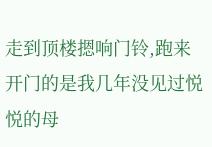走到顶楼摁响门铃,跑来开门的是我几年没见过悦悦的母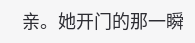亲。她开门的那一瞬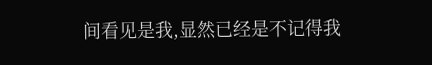间看见是我,显然已经是不记得我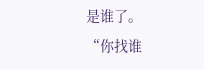是谁了。
“你找谁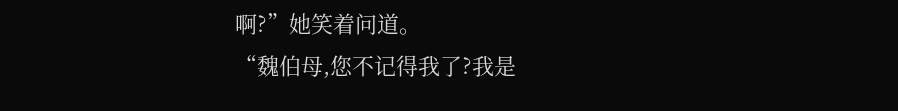啊?”她笑着问道。
“魏伯母,您不记得我了?我是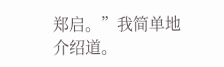郑启。”我简单地介绍道。